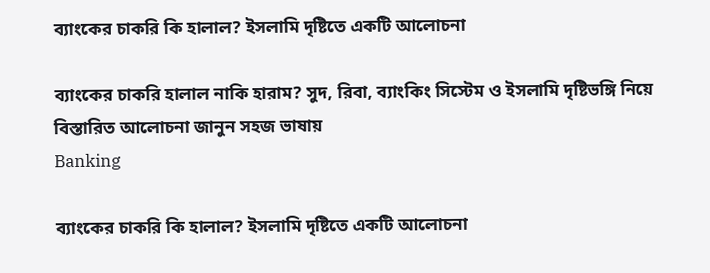ব্যাংকের চাকরি কি হালাল? ইসলামি দৃষ্টিতে একটি আলোচনা

ব্যাংকের চাকরি হালাল নাকি হারাম? সুদ, রিবা, ব্যাংকিং সিস্টেম ও ইসলামি দৃষ্টিভঙ্গি নিয়ে বিস্তারিত আলোচনা জানুন সহজ ভাষায়
Banking

ব্যাংকের চাকরি কি হালাল? ইসলামি দৃষ্টিতে একটি আলোচনা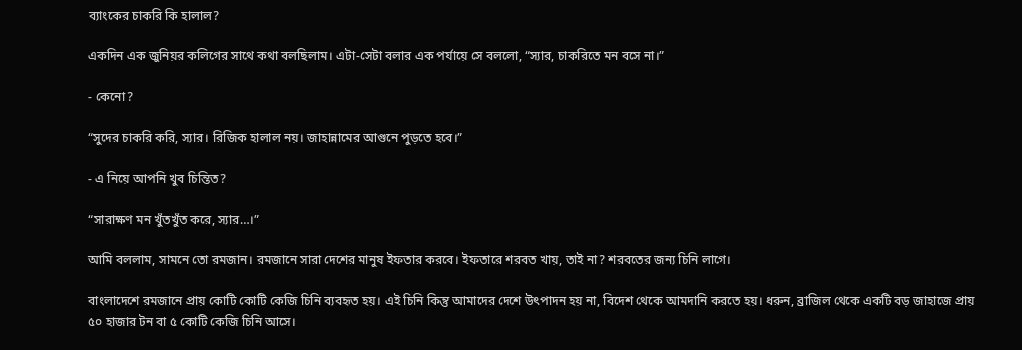ব্যাংকের চাকরি কি হালাল?

একদিন এক জুনিয়র কলিগের সাথে কথা বলছিলাম। এটা-সেটা বলার এক পর্যায়ে সে বললো, “স্যার, চাকরিতে মন বসে না।”

- কেনো?

“সুদের চাকরি করি, স্যার। রিজিক হালাল নয়। জাহান্নামের আগুনে পুড়তে হবে।”

- এ নিয়ে আপনি খুব চিন্তিত?

“সারাক্ষণ মন খুঁতখুঁত করে, স্যার…।”

আমি বললাম, সামনে তো রমজান। রমজানে সারা দেশের মানুষ ইফতার করবে। ইফতারে শরবত খায়, তাই না? শরবতের জন্য চিনি লাগে।

বাংলাদেশে রমজানে প্রায় কোটি কোটি কেজি চিনি ব্যবহৃত হয়। এই চিনি কিন্তু আমাদের দেশে উৎপাদন হয় না, বিদেশ থেকে আমদানি করতে হয়। ধরুন, ব্রাজিল থেকে একটি বড় জাহাজে প্রায় ৫০ হাজার টন বা ৫ কোটি কেজি চিনি আসে।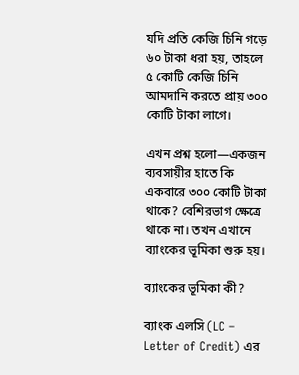যদি প্রতি কেজি চিনি গড়ে ৬০ টাকা ধরা হয়, তাহলে ৫ কোটি কেজি চিনি আমদানি করতে প্রায় ৩০০ কোটি টাকা লাগে।

এখন প্রশ্ন হলো—একজন ব্যবসায়ীর হাতে কি একবারে ৩০০ কোটি টাকা থাকে? বেশিরভাগ ক্ষেত্রে থাকে না। তখন এখানে ব্যাংকের ভূমিকা শুরু হয়।

ব্যাংকের ভূমিকা কী?

ব্যাংক এলসি (LC – Letter of Credit) এর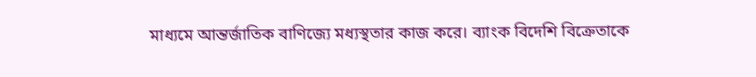মাধ্যমে আন্তর্জাতিক বাণিজ্যে মধ্যস্থতার কাজ করে। ব্যাংক বিদেশি বিক্রেতাকে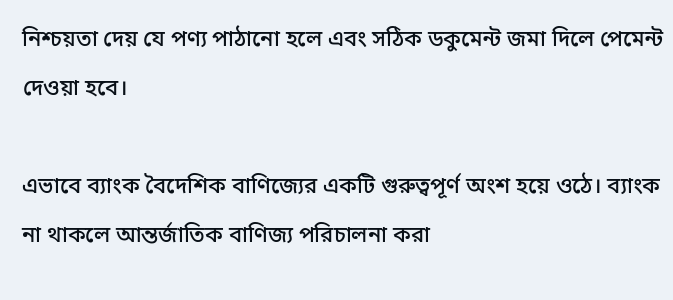নিশ্চয়তা দেয় যে পণ্য পাঠানো হলে এবং সঠিক ডকুমেন্ট জমা দিলে পেমেন্ট দেওয়া হবে।

এভাবে ব্যাংক বৈদেশিক বাণিজ্যের একটি গুরুত্বপূর্ণ অংশ হয়ে ওঠে। ব্যাংক না থাকলে আন্তর্জাতিক বাণিজ্য পরিচালনা করা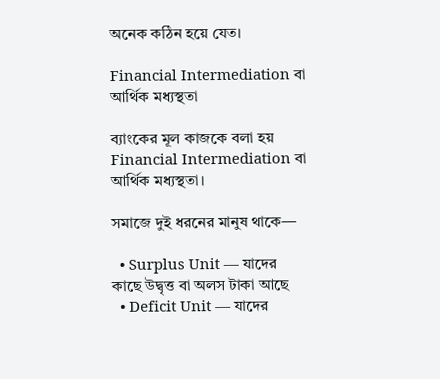অনেক কঠিন হয়ে যেত।

Financial Intermediation বা আর্থিক মধ্যস্থতা

ব্যাংকের মূল কাজকে বলা হয় Financial Intermediation বা আর্থিক মধ্যস্থতা।

সমাজে দুই ধরনের মানুষ থাকে—

  • Surplus Unit — যাদের কাছে উদ্বৃত্ত বা অলস টাকা আছে
  • Deficit Unit — যাদের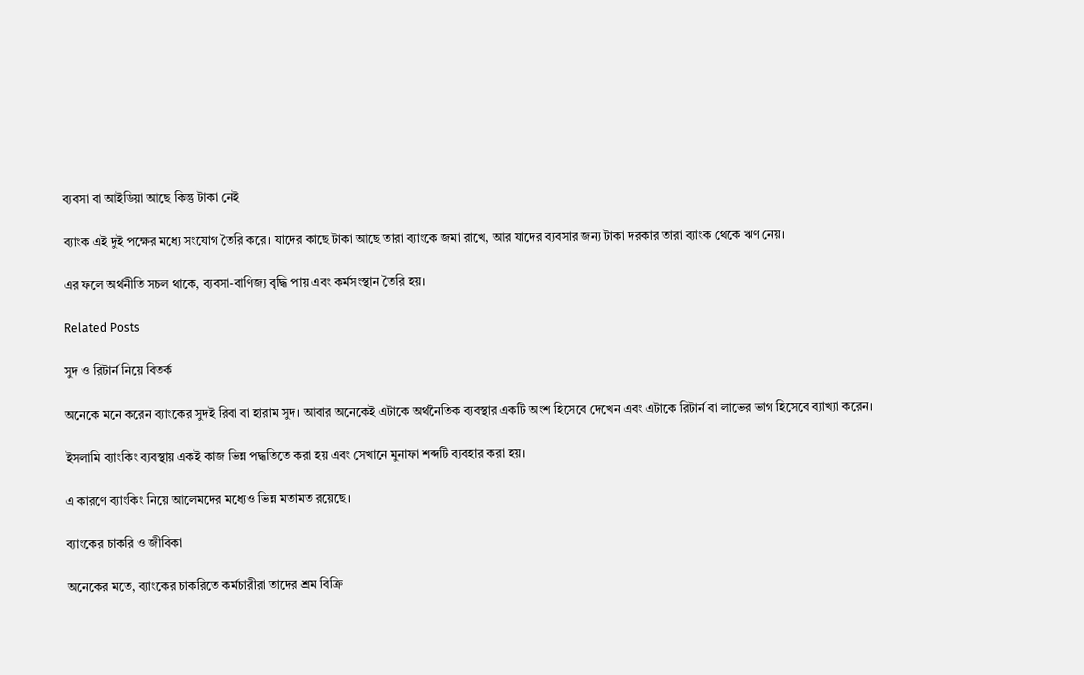ব্যবসা বা আইডিয়া আছে কিন্তু টাকা নেই

ব্যাংক এই দুই পক্ষের মধ্যে সংযোগ তৈরি করে। যাদের কাছে টাকা আছে তারা ব্যাংকে জমা রাখে, আর যাদের ব্যবসার জন্য টাকা দরকার তারা ব্যাংক থেকে ঋণ নেয়।

এর ফলে অর্থনীতি সচল থাকে, ব্যবসা-বাণিজ্য বৃদ্ধি পায় এবং কর্মসংস্থান তৈরি হয়।

Related Posts

সুদ ও রিটার্ন নিয়ে বিতর্ক

অনেকে মনে করেন ব্যাংকের সুদই রিবা বা হারাম সুদ। আবার অনেকেই এটাকে অর্থনৈতিক ব্যবস্থার একটি অংশ হিসেবে দেখেন এবং এটাকে রিটার্ন বা লাভের ভাগ হিসেবে ব্যাখ্যা করেন।

ইসলামি ব্যাংকিং ব্যবস্থায় একই কাজ ভিন্ন পদ্ধতিতে করা হয় এবং সেখানে মুনাফা শব্দটি ব্যবহার করা হয়।

এ কারণে ব্যাংকিং নিয়ে আলেমদের মধ্যেও ভিন্ন মতামত রয়েছে।

ব্যাংকের চাকরি ও জীবিকা

অনেকের মতে, ব্যাংকের চাকরিতে কর্মচারীরা তাদের শ্রম বিক্রি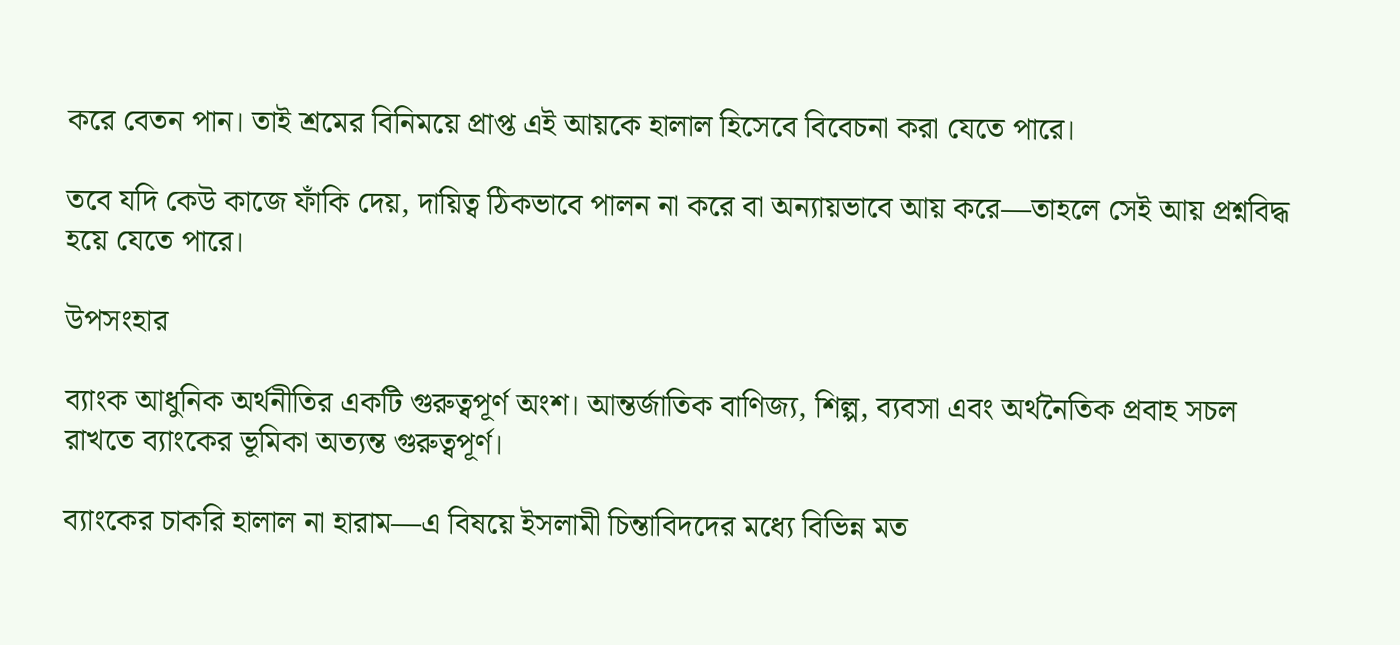করে বেতন পান। তাই শ্রমের বিনিময়ে প্রাপ্ত এই আয়কে হালাল হিসেবে বিবেচনা করা যেতে পারে।

তবে যদি কেউ কাজে ফাঁকি দেয়, দায়িত্ব ঠিকভাবে পালন না করে বা অন্যায়ভাবে আয় করে—তাহলে সেই আয় প্রশ্নবিদ্ধ হয়ে যেতে পারে।

উপসংহার

ব্যাংক আধুনিক অর্থনীতির একটি গুরুত্বপূর্ণ অংশ। আন্তর্জাতিক বাণিজ্য, শিল্প, ব্যবসা এবং অর্থনৈতিক প্রবাহ সচল রাখতে ব্যাংকের ভূমিকা অত্যন্ত গুরুত্বপূর্ণ।

ব্যাংকের চাকরি হালাল না হারাম—এ বিষয়ে ইসলামী চিন্তাবিদদের মধ্যে বিভিন্ন মত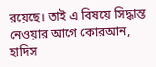রয়েছে। তাই এ বিষয়ে সিদ্ধান্ত নেওয়ার আগে কোরআন, হাদিস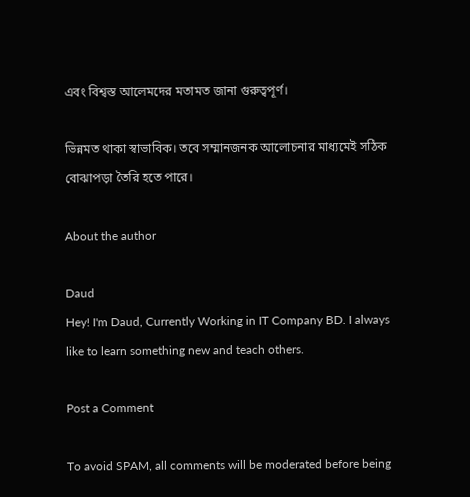এবং বিশ্বস্ত আলেমদের মতামত জানা গুরুত্বপূর্ণ।

ভিন্নমত থাকা স্বাভাবিক। তবে সম্মানজনক আলোচনার মাধ্যমেই সঠিক বোঝাপড়া তৈরি হতে পারে।

About the author

Daud
Hey! I'm Daud, Currently Working in IT Company BD. I always like to learn something new and teach others.

Post a Comment

To avoid SPAM, all comments will be moderated before being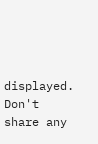displayed.
Don't share any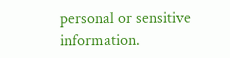personal or sensitive information.